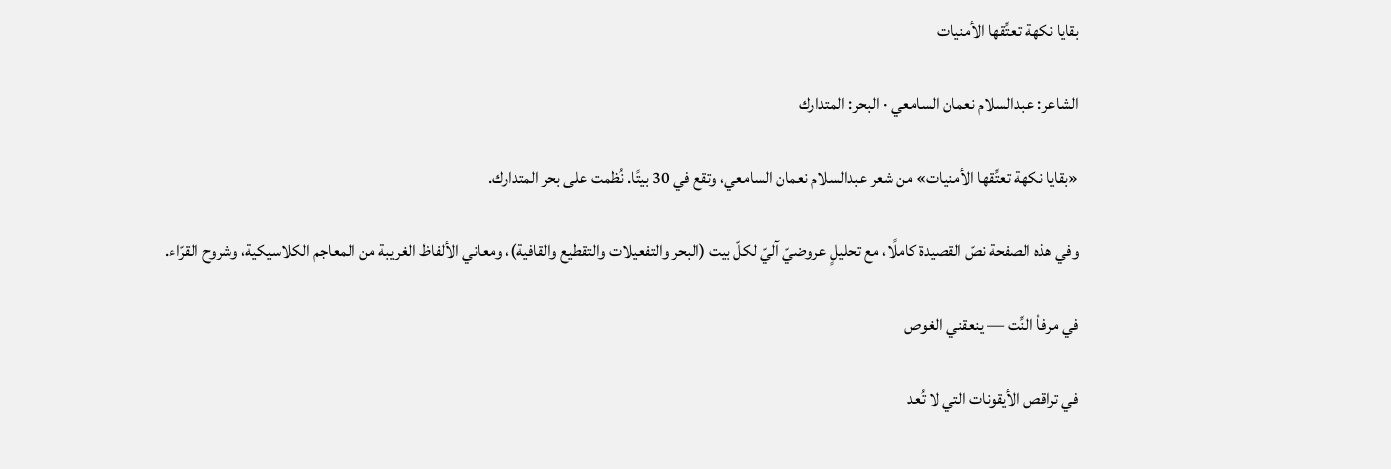بقايا نكهة تعتِّقها الأمنيات

الشاعر: عبدالسلام نعمان السامعي · البحر: المتدارك

«بقايا نكهة تعتِّقها الأمنيات» من شعر عبدالسلام نعمان السامعي، وتقع في 30 بيتًا. نُظمت على بحر المتدارك.

وفي هذه الصفحة نصّ القصيدة كاملًا، مع تحليلٍ عروضيّ آليّ لكلّ بيت (البحر والتفعيلات والتقطيع والقافية)، ومعاني الألفاظ الغريبة من المعاجم الكلاسيكية، وشروح القرّاء.

في مرفاْ النِّت — ينعقني الغوص

في تراقص الأيقونات التي لا تُعد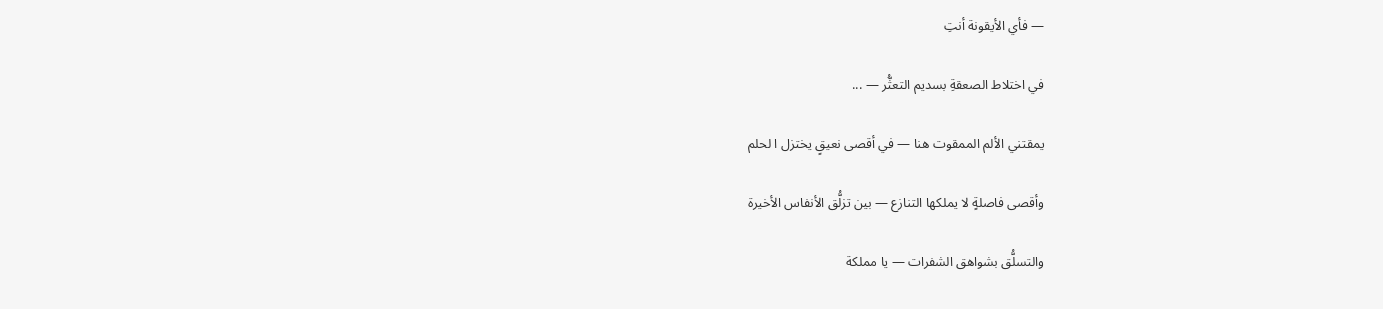— فأي الأيقونة أنتِ

في اختلاط الصعقةِ بسديم التعثُّر — ...

يمقتني الألم الممقوت هنا — في أقصى نعيقٍ يختزل ا لحلم

وأقصى فاصلةٍ لا يملكها التنازع — بين تزلُّق الأنفاس الأخيرة

والتسلُّق بشواهق الشفرات — يا مملكة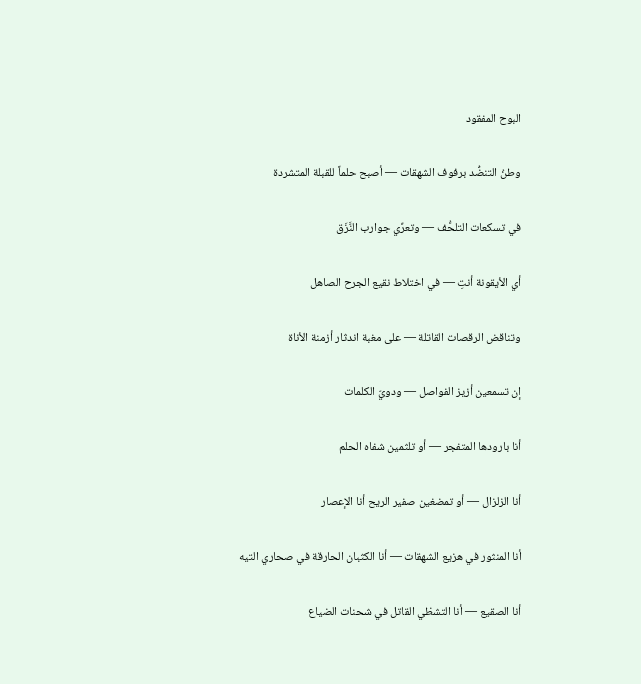البوح المفقود

وطنُ التنضُّد برفوف الشهقات — أصبح حلماً للقبلة المتشردة

في تسكعات التلحُّف — وتعرِّي جوارب النَّزَق

أي الأيقونة أنتِ — في اختلاط نقيع الجرح الصاهل

وتناقض الرقصات القاتلة — على مغبة اندثار أزمنة الأناة

إن تسمعين أزيز الفواصل — ودويّ الكلمات

أنا بارودها المتفجر — أو تلثمين شفاه الحلم

أنا الزلزال — أو تمضغين صفير الريح أنا الإعصار

أنا المنثور في هزيع الشهقات — أنا الكثبان الحارقة في صحاري التيه

أنا الصقيع — أنا التشظي القاتل في شحنات الضياع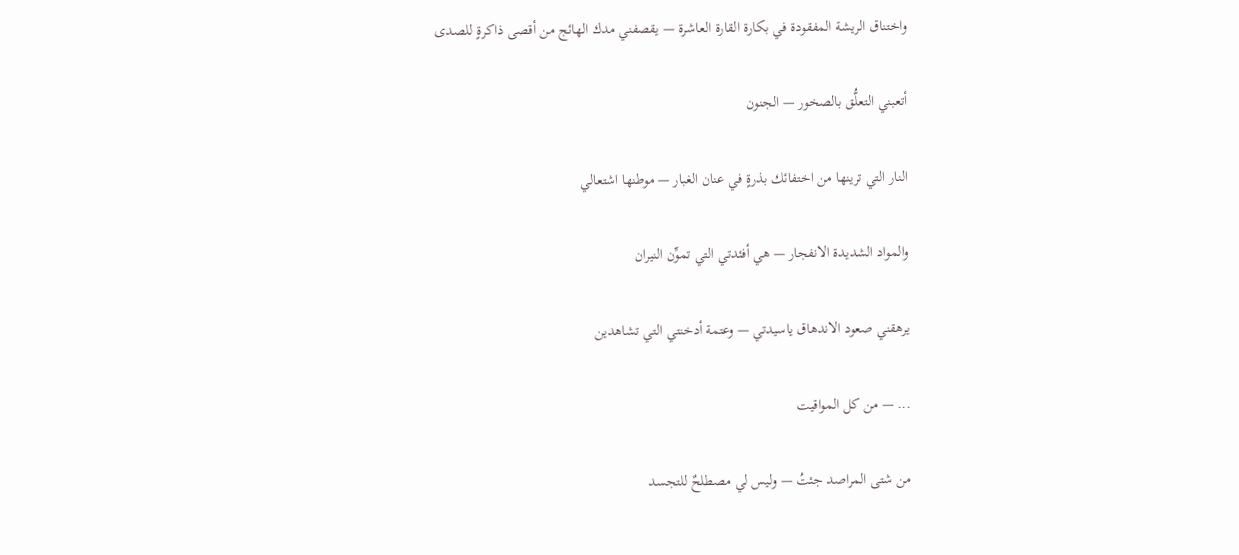واختناق الريشة المفقودة في بكارة القارة العاشرة — يقصفني مدك الهائج من أقصى ذاكرةٍ للصدى

أتعبني التعلُّق بالصخور — الجنون

النار التي ترينها من اختفائك بذرةٍ في عنان الغبار — موطنها اشتعالي

والمواد الشديدة الانفجار — هي أفئدتي التي تموِّن النيران

يرهقني صعود الاندهاق ياسيدتي — وعتمة أدخنتي التي تشاهدين

... — من كل المواقيت

من شتى المراصد جئتُ — وليس لي مصطلحٌ للتجسد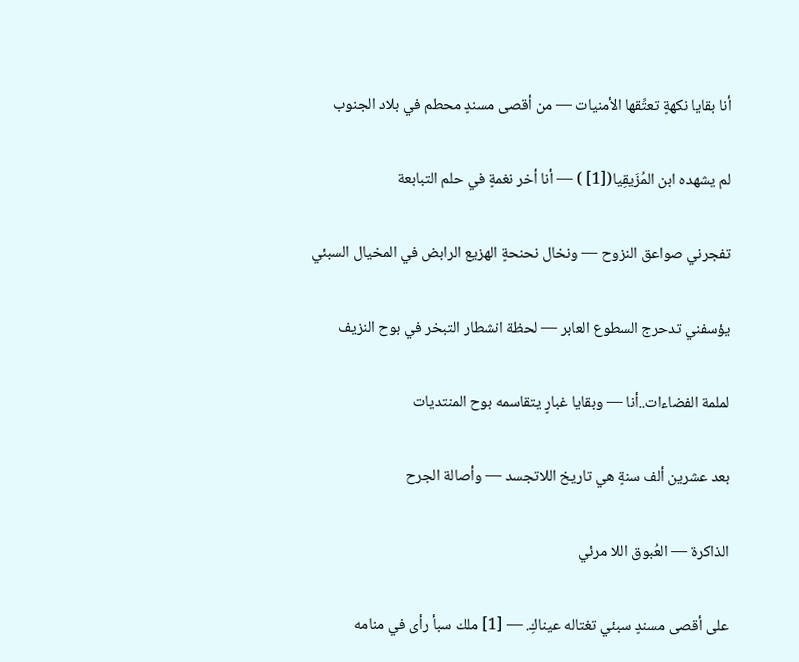أنا بقايا نكهةٍ تعتِّقها الأمنيات — من أقصى مسندٍ محطم في بلاد الجنوب

لم يشهده ابن المُزَيقِيا([1] ) — أنا أخر نغمةٍ في حلم التبابعة

تفجرني صواعق النزوح — ونخال نحنحةٍ الهزيع الرابض في المخيال السبئي

يؤسفني تدحرج السطوع العابر — لحظة انشطار التبخر في بوح النزيف

لملمة الفضاءات..أنا — وبقايا غبارٍ يتقاسمه بوح المنتديات

بعد عشرين ألف سنةٍ هي تاريخ اللاتجسد — وأصالة الجرح

الذاكرة — العُبوق اللا مرئي

على أقصى مسندٍ سبئي تغتاله عيناكِ. — [1] ملك سبأ رأى في منامه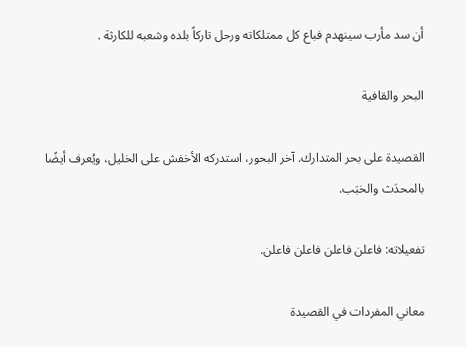أن سد مأرب سينهدم فباع كل ممتلكاته ورحل تاركاً بلده وشعبه للكارثة .

البحر والقافية

القصيدة على بحر المتدارك. آخر البحور، استدركه الأخفش على الخليل، ويُعرف أيضًا بالمحدَث والخبَب.

تفعيلاته: فاعلن فاعلن فاعلن فاعلن.

معاني المفردات في القصيدة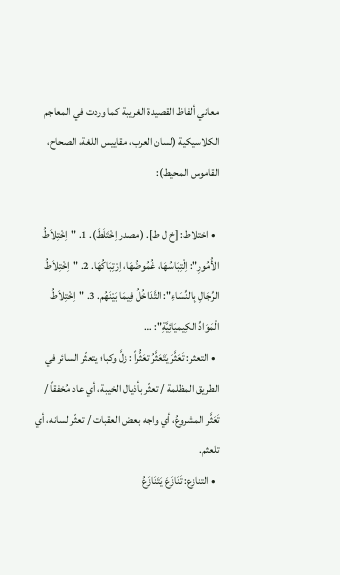معاني ألفاظ القصيدة الغريبة كما وردت في المعاجم الكلاسيكية (لسان العرب، مقاييس اللغة، الصحاح، القاموس المحيط):

  • اختلاط: [خ ل ط]. (مصدر اِخْتَلَطَ). 1. "اِخْتِلاَطُ الأُمُورِ": اِلْتِبَاسُهَا، غُمُوضُهَا، اِرْتِبَاكُهَا. 2. "اِخْتِلاَطُ الرِّجَالِ بِالنِّسَاءِ": التَّدَاخُلُ فِيمَا بَيْنَهُم. 3. "اِخْتِلاَطُ الْمَوَادِّ الكِيميَائِيَّةِ": …
  • التعثر: تَعَثَّرَ يَتَعَثَّرُ تعَثُّراً : زلَّ وكبا؛ يتعثّر السائر في الطريق المظلمة / تعثّر بأذيال الخيبة، أي عاد مُخفقاً / تَعَثَّر المشروعُ، أي واجه بعض العقبات / تعثّر لسانه، أي تلعثم.
  • التنازع: تَنَازَعَ يَتَنَازَعُ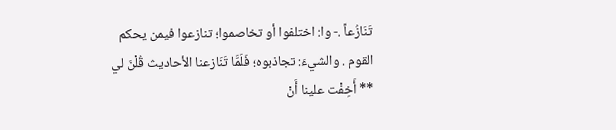تَنَازُعاً .- وا: اختلفوا أو تخاصموا؛ تنازعوا فيمن يحكم القوم . والشيءَ: تجاذبوه؛ فَلَمَّا تَنَازعنا الأحاديث قُلْنَ لي ** أَخِفْت علينا أَنْ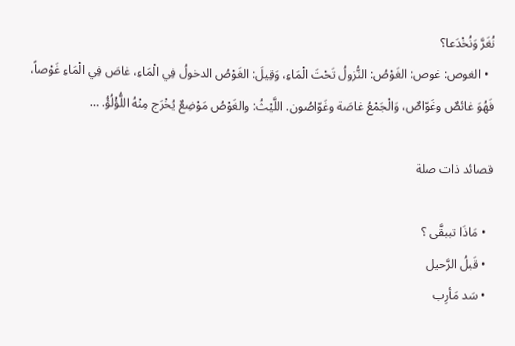نُغَرَّ وَنُخْدَعا؟
  • الغوص: غوص: الغَوْصُ: النُّزولُ تَحْتَ الْمَاءِ، وَقِيلَ: الغَوْصُ الدخولُ فِي الْمَاءِ، غاصَ فِي الْمَاءِ غَوْصاً، فَهُوَ غائصٌ وغَوّاصٌ، وَالْجَمْعُ غاصَة وغَوّاصُون. اللَّيْثُ: والغَوْصُ مَوْضِعٌ يُخْرَج مِنْهُ اللُّؤْلُؤُ. …

قصائد ذات صلة

  • مَاذَا تببقَّى ؟
  • قَبلُ الرَّحيل
  • سَد مَأرِب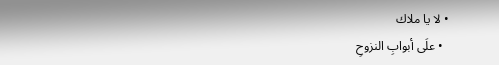• لا يا ملاك
  • علَى أبوابِ النزوحِ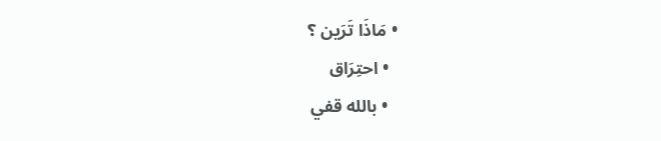• مَاذَا تَرَين ؟
  • احتِرَاق
  • بالله قفي